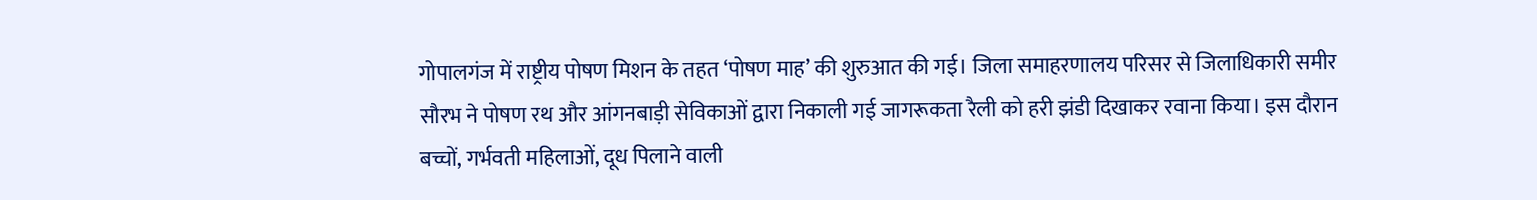गोपालगंज में राष्ट्रीय पोषण मिशन के तहत ‘पोषण माह’ की शुरुआत की गई। जिला समाहरणालय परिसर से जिलाधिकारी समीर सौरभ ने पोषण रथ और आंगनबाड़ी सेविकाओं द्वारा निकाली गई जागरूकता रैली को हरी झंडी दिखाकर रवाना किया। इस दौरान बच्चों, गर्भवती महिलाओं, दूध पिलाने वाली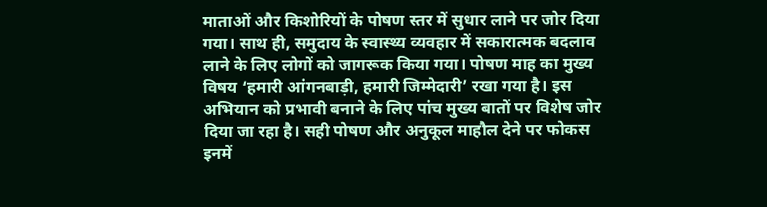माताओं और किशोरियों के पोषण स्तर में सुधार लाने पर जोर दिया गया। साथ ही, समुदाय के स्वास्थ्य व्यवहार में सकारात्मक बदलाव लाने के लिए लोगों को जागरूक किया गया। पोषण माह का मुख्य विषय ‘हमारी आंगनबाड़ी, हमारी जिम्मेदारी’ रखा गया है। इस अभियान को प्रभावी बनाने के लिए पांच मुख्य बातों पर विशेष जोर दिया जा रहा है। सही पोषण और अनुकूल माहौल देने पर फोकस इनमें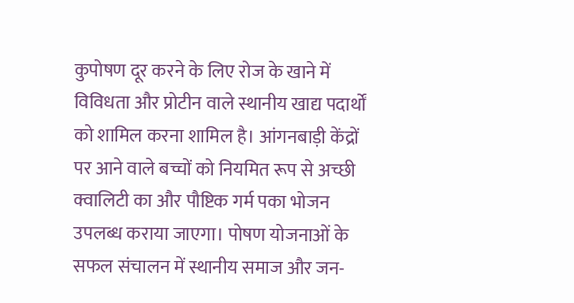कुपोषण दूर करने के लिए रोज के खाने में विविधता और प्रोटीन वाले स्थानीय खाद्य पदार्थों को शामिल करना शामिल है। आंगनबाड़ी केंद्रों पर आने वाले बच्चों को नियमित रूप से अच्छी क्वालिटी का और पौष्टिक गर्म पका भोजन उपलब्ध कराया जाएगा। पोषण योजनाओं के सफल संचालन में स्थानीय समाज और जन-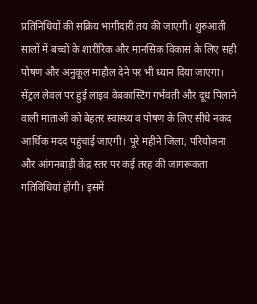प्रतिनिधियों की सक्रिय भागीदारी तय की जाएगी। शुरुआती सालों में बच्चों के शारीरिक और मानसिक विकास के लिए सही पोषण और अनुकूल माहौल देने पर भी ध्यान दिया जाएगा। सेंट्रल लेवल पर हुई लाइव वेबकास्टिंग गर्भवती और दूध पिलाने वाली माताओं को बेहतर स्वास्थ्य व पोषण के लिए सीधे नकद आर्थिक मदद पहुंचाई जाएगी। पूरे महीने जिला, परियोजना और आंगनबाड़ी केंद्र स्तर पर कई तरह की जागरूकता गतिविधियां होंगी। इसमें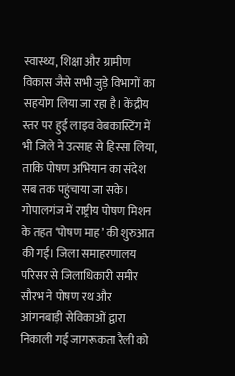स्वास्थ्य, शिक्षा और ग्रामीण विकास जैसे सभी जुड़े विभागों का सहयोग लिया जा रहा है। केंद्रीय स्तर पर हुई लाइव वेबकास्टिंग में भी जिले ने उत्साह से हिस्सा लिया, ताकि पोषण अभियान का संदेश सब तक पहुंचाया जा सके। गोपालगंज में राष्ट्रीय पोषण मिशन के तहत ‘पोषण माह’ की शुरुआत की गई। जिला समाहरणालय परिसर से जिलाधिकारी समीर सौरभ ने पोषण रथ और आंगनबाड़ी सेविकाओं द्वारा निकाली गई जागरूकता रैली को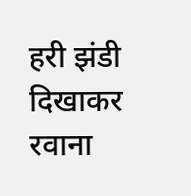हरी झंडी दिखाकर रवाना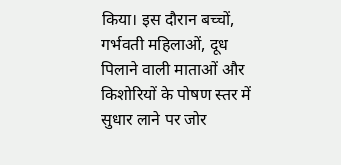किया। इस दौरान बच्चों, गर्भवती महिलाओं, दूध पिलाने वाली माताओं और किशोरियों के पोषण स्तर में सुधार लाने पर जोर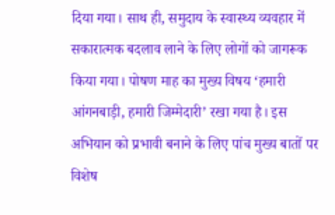दिया गया। साथ ही, समुदाय के स्वास्थ्य व्यवहार में सकारात्मक बदलाव लाने के लिए लोगों को जागरूक किया गया। पोषण माह का मुख्य विषय ‘हमारी आंगनबाड़ी, हमारी जिम्मेदारी’ रखा गया है। इस अभियान को प्रभावी बनाने के लिए पांच मुख्य बातों पर विशेष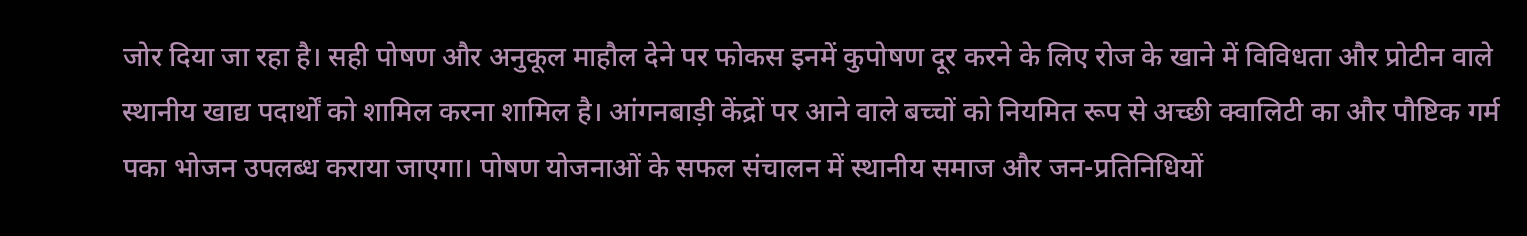जोर दिया जा रहा है। सही पोषण और अनुकूल माहौल देने पर फोकस इनमें कुपोषण दूर करने के लिए रोज के खाने में विविधता और प्रोटीन वाले स्थानीय खाद्य पदार्थों को शामिल करना शामिल है। आंगनबाड़ी केंद्रों पर आने वाले बच्चों को नियमित रूप से अच्छी क्वालिटी का और पौष्टिक गर्म पका भोजन उपलब्ध कराया जाएगा। पोषण योजनाओं के सफल संचालन में स्थानीय समाज और जन-प्रतिनिधियों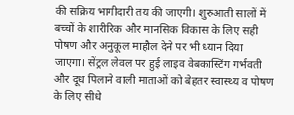की सक्रिय भागीदारी तय की जाएगी। शुरुआती सालों में बच्चों के शारीरिक और मानसिक विकास के लिए सही पोषण और अनुकूल माहौल देने पर भी ध्यान दिया जाएगा। सेंट्रल लेवल पर हुई लाइव वेबकास्टिंग गर्भवती और दूध पिलाने वाली माताओं को बेहतर स्वास्थ्य व पोषण के लिए सीधे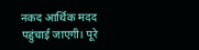नकद आर्थिक मदद पहुंचाई जाएगी। पूरे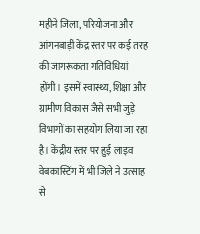महीने जिला, परियोजना और आंगनबाड़ी केंद्र स्तर पर कई तरह की जागरूकता गतिविधियां होंगी। इसमें स्वास्थ्य, शिक्षा और ग्रामीण विकास जैसे सभी जुड़े विभागों का सहयोग लिया जा रहा है। केंद्रीय स्तर पर हुई लाइव वेबकास्टिंग में भी जिले ने उत्साह से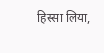हिस्सा लिया,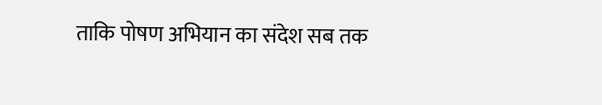ताकि पोषण अभियान का संदेश सब तक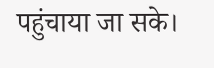पहुंचाया जा सके।